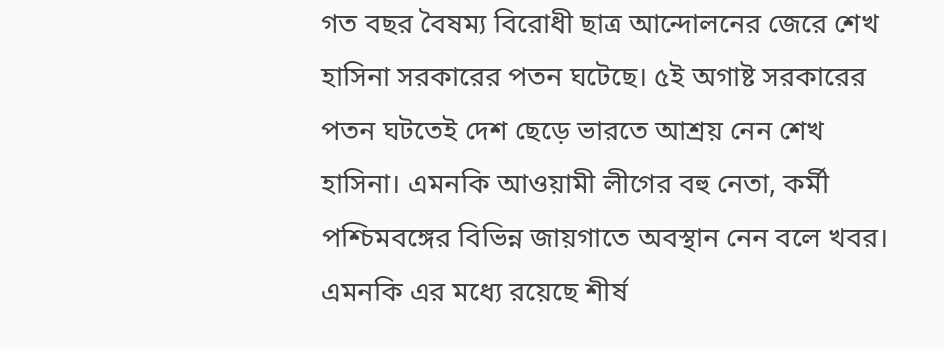গত বছর বৈষম্য বিরোধী ছাত্র আন্দোলনের জেরে শেখ হাসিনা সরকারের পতন ঘটেছে। ৫ই অগাষ্ট সরকারের পতন ঘটতেই দেশ ছেড়ে ভারতে আশ্রয় নেন শেখ হাসিনা। এমনকি আওয়ামী লীগের বহু নেতা, কর্মী পশ্চিমবঙ্গের বিভিন্ন জায়গাতে অবস্থান নেন বলে খবর। এমনকি এর মধ্যে রয়েছে শীর্ষ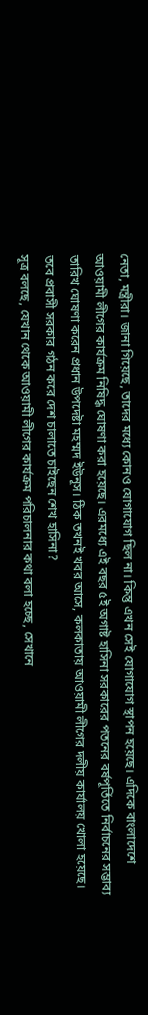নেতা, মন্ত্রীরা। জানা গিয়েছে, তাদের মধ্যে কোনও যোগাযোগ ছিল না। কিন্তু এখন সেই যোগাযোগ স্থাপন হয়েছে। এদিকে বাংলাদেশে আওয়ামী লীগের কার্যক্রম নিষিদ্ধ ঘোষণা করা হয়েছে। এরমধ্যে এই বছর ৫ই অগাষ্ট হাসিনা সরকারের পতনের বর্ষপূর্তিতে নির্বাচনের সম্ভাব্য তারিখ ঘোষণা করেন প্রধান উপদেষ্টা মহম্মদ ইউনূস। ঠিক তখনই খবর আসে, কলকাতায় আওয়ামী লীগের দলীয় কার্যালয় খোলা হয়েছে। তবে প্রবাসী সরকার গঠন করে দেশ চালাতে চাইছেন শেখ হাসিনা?
সূত্র বলছে, যেখান থেকে আওয়ামী লীগের কার্যক্রম পরিচালনার কথা বলা হচ্ছে, সেখানে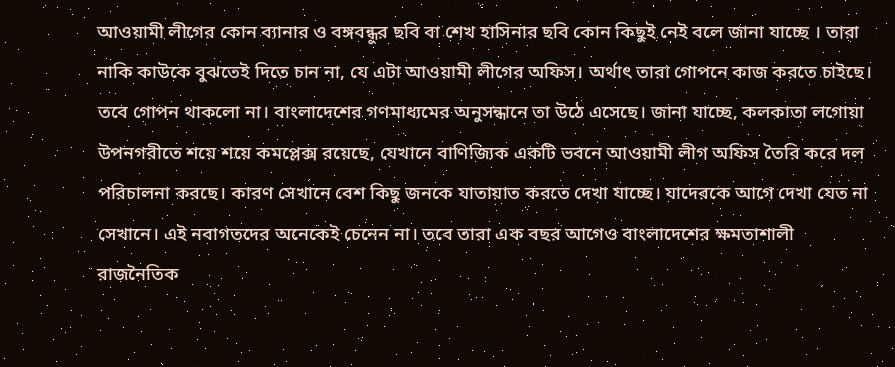আওয়ামী লীগের কোন ব্যানার ও বঙ্গবন্ধুর ছবি বা শেখ হাসিনার ছবি কোন কিছুই নেই বলে জানা যাচ্ছে । তারা নাকি কাউকে বুঝতেই দিতে চান না, যে এটা আওয়ামী লীগের অফিস। অর্থাৎ তারা গোপনে কাজ করতে চাইছে। তবে গোপন থাকলো না। বাংলাদেশের গণমাধ্যমের অনুসন্ধানে তা উঠে এসেছে। জানা যাচ্ছে, কলকাতা লগোয়া উপনগরীতে শয়ে শয়ে কমপ্লেক্স রয়েছে, যেখানে বাণিজ্যিক একটি ভবনে আওয়ামী লীগ অফিস তৈরি করে দল পরিচালনা করছে। কারণ সেখানে বেশ কিছু জনকে যাতায়াত করতে দেখা যাচ্ছে। যাদেরকে আগে দেখা যেত না সেখানে। এই নবাগতদের অনেকেই চেনেন না। তবে তারা এক বছর আগেও বাংলাদেশের ক্ষমতাশালী রাজনৈতিক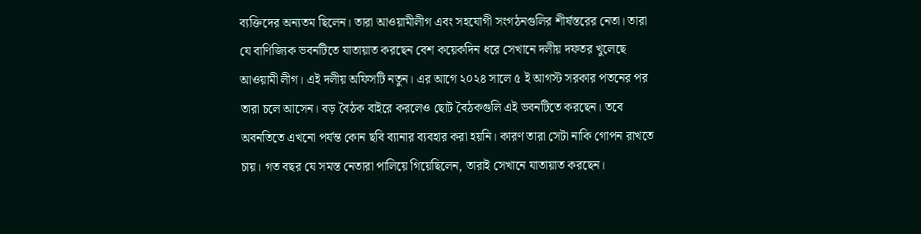ব্যক্তিদের অন্যতম ছিলেন। তারা আওয়ামীলীগ এবং সহযোগী সংগঠনগুলির শীর্ষস্তরের নেতা। তারা যে বাণিজ্যিক ভবনটিতে যাতায়াত করছেন বেশ কয়েকদিন ধরে সেখানে দলীয় দফতর খুলেছে আওয়ামী লীগ। এই দলীয় অফিসটি নতুন। এর আগে ২০২৪ সালে ৫ ই আগস্ট সরকার পতনের পর তারা চলে আসেন। বড় বৈঠক বাইরে করলেও ছোট বৈঠকগুলি এই ভবনটিতে করছেন। তবে অবনতিতে এখনো পর্যন্ত কোন ছবি ব্যানার ব্যবহার করা হয়নি। কারণ তারা সেটা নাকি গোপন রাখতে চায়। গত বছর যে সমস্ত নেতারা পালিয়ে গিয়েছিলেন, তারাই সেখানে যাতায়াত করছেন।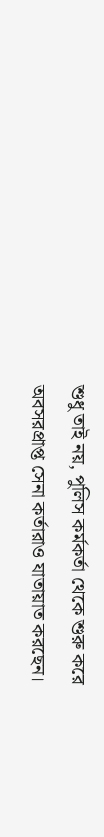শুধু তাই নয়, পুলিস কর্মকর্তা থেকে শুরু করে অবসরপ্রাপ্ত সেনা কর্তারাও যাতায়াত করছেন।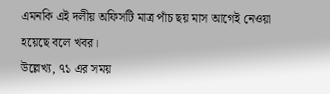এমনকি এই দলীয় অফিসটি মাত্র পাঁচ ছয় মাস আগেই নেওয়া হয়েছে বলে খবর।
উল্লেখ্য, ৭১ এর সময়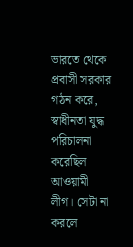ভারতে থেকে প্রবাসী সরকার গঠন করে, স্বাধীনতা যুদ্ধ পরিচালনা করেছিল আওয়ামী লীগ। সেটা না করলে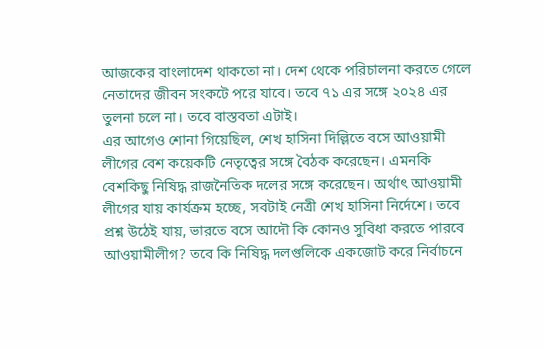আজকের বাংলাদেশ থাকতো না। দেশ থেকে পরিচালনা করতে গেলে নেতাদের জীবন সংকটে পরে যাবে। তবে ৭১ এর সঙ্গে ২০২৪ এর তুলনা চলে না। তবে বাস্তবতা এটাই।
এর আগেও শোনা গিয়েছিল, শেখ হাসিনা দিল্লিতে বসে আওয়ামী লীগের বেশ কয়েকটি নেতৃত্বের সঙ্গে বৈঠক করেছেন। এমনকি বেশকিছু নিষিদ্ধ রাজনৈতিক দলের সঙ্গে করেছেন। অর্থাৎ আওয়ামী লীগের যায় কার্যক্রম হচ্ছে, সবটাই নেত্রী শেখ হাসিনা নির্দেশে। তবে প্রশ্ন উঠেই যায়, ভারতে বসে আদৌ কি কোনও সুবিধা করতে পারবে আওয়ামীলীগ? তবে কি নিষিদ্ধ দলগুলিকে একজোট করে নির্বাচনে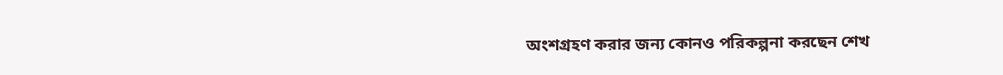অংশগ্রহণ করার জন্য কোনও পরিকল্পনা করছেন শেখ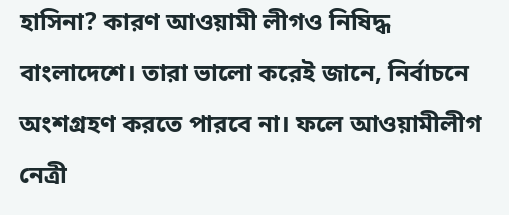হাসিনা? কারণ আওয়ামী লীগও নিষিদ্ধ বাংলাদেশে। তারা ভালো করেই জানে, নির্বাচনে অংশগ্রহণ করতে পারবে না। ফলে আওয়ামীলীগ নেত্রী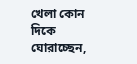খেলা কোন দিকে ঘোরাচ্ছেন,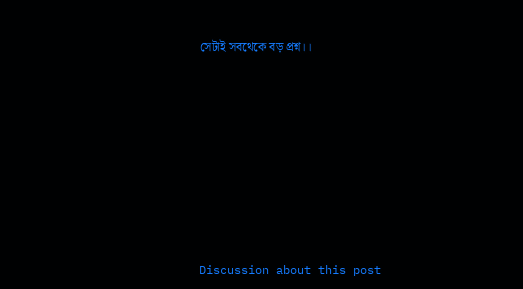সেটাই সবথেকে বড় প্রশ্ন।।












Discussion about this post